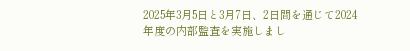2025年3月5日と3月7日、2日間を通じて2024年度の内部監査を実施しまし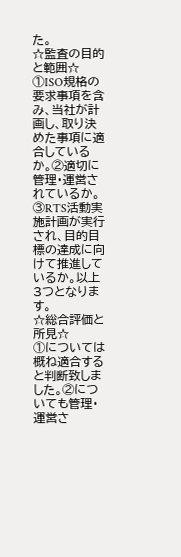た。
☆監査の目的と範囲☆
①ISO規格の要求事項を含み、当社が計画し、取り決めた事項に適合しているか。②適切に管理・運営されているか。③RTS活動実施計画が実行され、目的目標の達成に向けて推進しているか。以上3つとなります。
☆総合評価と所見☆
①については概ね適合すると判断致しました。②についても管理・運営さ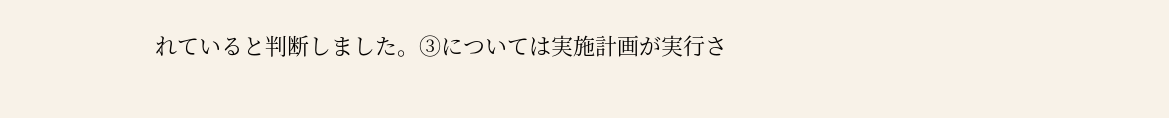れていると判断しました。③については実施計画が実行さ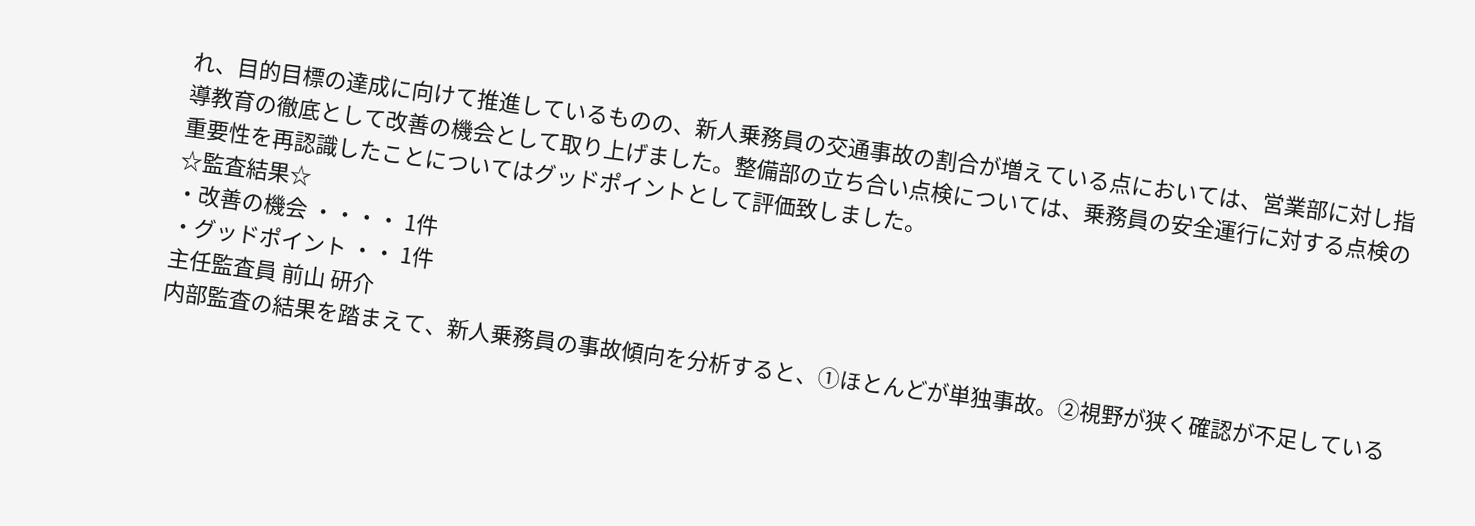れ、目的目標の達成に向けて推進しているものの、新人乗務員の交通事故の割合が増えている点においては、営業部に対し指導教育の徹底として改善の機会として取り上げました。整備部の立ち合い点検については、乗務員の安全運行に対する点検の重要性を再認識したことについてはグッドポイントとして評価致しました。
☆監査結果☆
・改善の機会 ・・・・ 1件
・グッドポイント ・・ 1件
主任監査員 前山 研介
内部監査の結果を踏まえて、新人乗務員の事故傾向を分析すると、①ほとんどが単独事故。②視野が狭く確認が不足している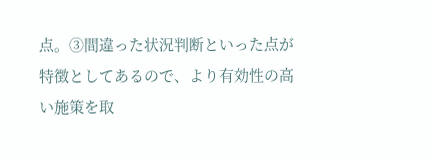点。③間違った状況判断といった点が特徴としてあるので、より有効性の高い施策を取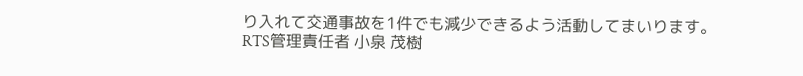り入れて交通事故を1件でも減少できるよう活動してまいります。
RTS管理責任者 小泉 茂樹